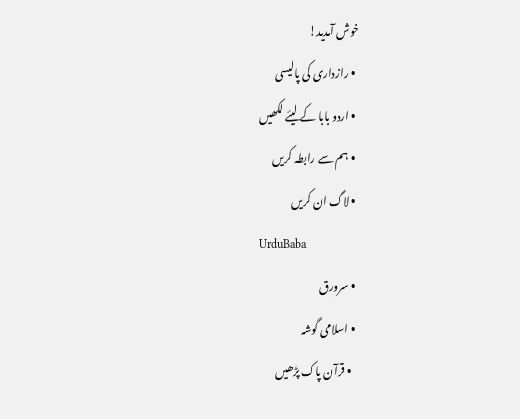خوش آمدید!
  • رازداری کی پالیسی
  • اردو بابا کے لیئے لکھیں
  • ہم سے رابطہ کریں
  • لاگ ان کریں
UrduBaba
  • سرورق
  • اسلامی گوشہ
    • قرآن پاک پڑھیں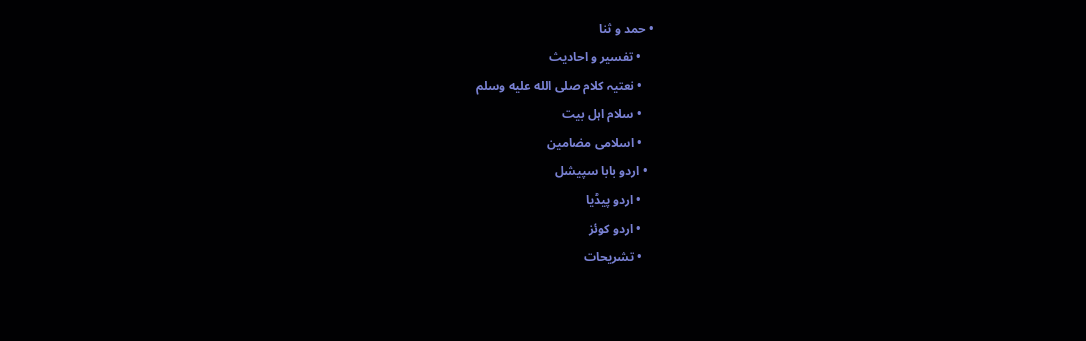• حمد و ثنا
    • تفسیر و احادیث
    • نعتیہ کلام صلى الله عليه وسلم
    • سلام اہل بیت
    • اسلامی مضامین
  • اردو بابا سپیشل
    • اردو پیڈیا
    • اردو کوئز
    • تشریحات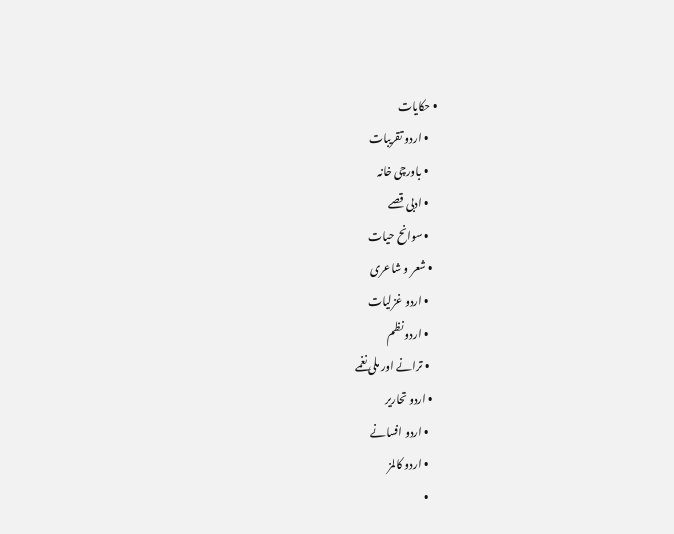• حکایات
    • اردو تقریبات
    • باورچی خانہ
    • ادبی قصے
    • سوانح حیات
  • شعر و شاعری
    • اردو غزلیات
    • اردو نظم
    • ترانے اور ملی نغمے
  • اردو تحاریر
    • اردو افسانے
    • اردو کالمز
    •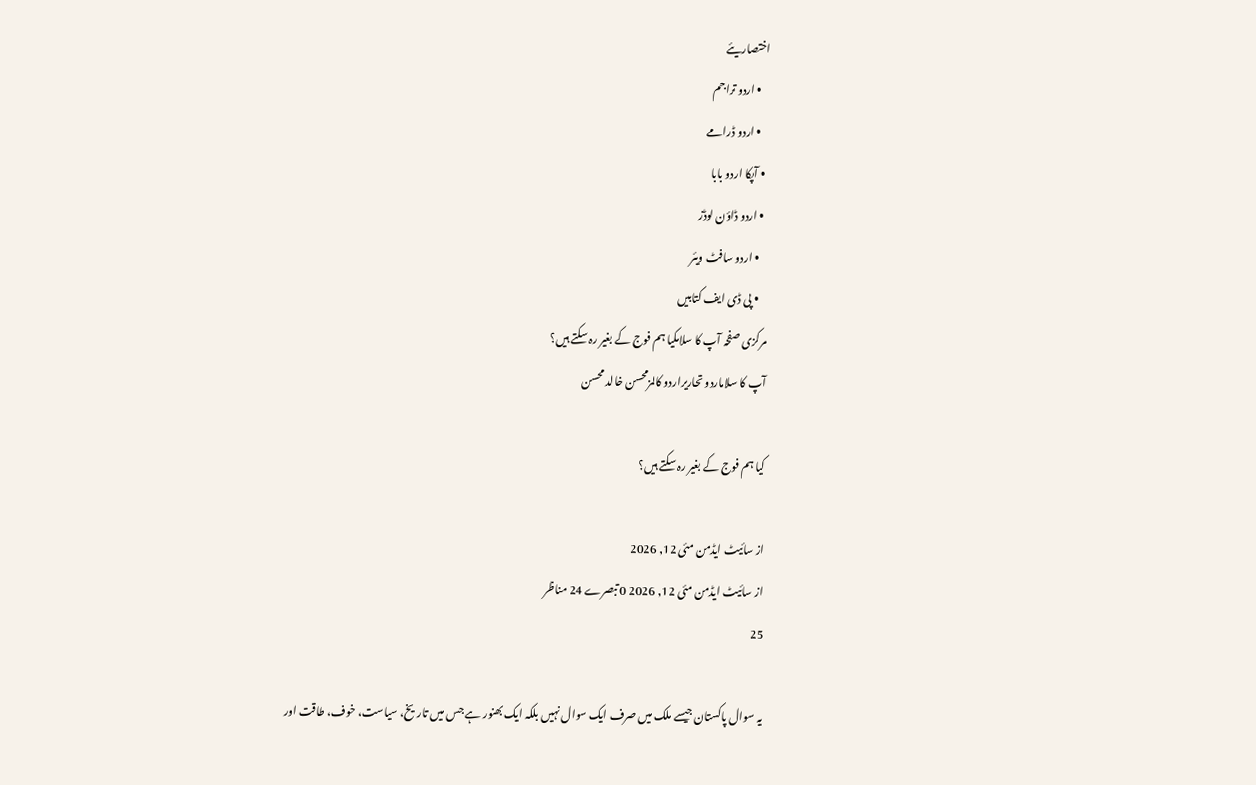اختصاریئے
    • اردو تراجم
    • اردو ڈرامے
  • آپکا اردو بابا
  • اردو ڈاؤن لوڈز
    • اردو سافٹ ویئر
    • پی ڈی ایف کتابیں
مرکزی صفحہ آپ کا سلامکیا ہم فوج کے بغیر رہ سکتے ہیں؟
آپ کا سلاماردو تحاریراردو کالمزمحسن خالد محسن

کیا ہم فوج کے بغیر رہ سکتے ہیں؟

از سائیٹ ایڈمن مئی 12, 2026
از سائیٹ ایڈمن مئی 12, 2026 0 تبصرے 24 مناظر
25

یہ سوال پاکستان جیسے ملک میں صرف ایک سوال نہیں بلکہ ایک بھنور ہے جس میں تاریخ، سیاست، خوف، طاقت اور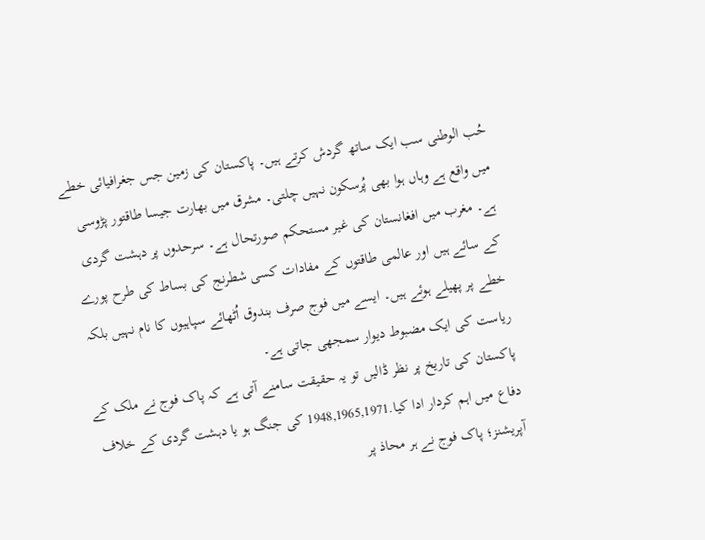حُب الوطنی سب ایک ساتھ گردش کرتے ہیں۔ پاکستان کی زمین جس جغرافیائی خطے میں واقع ہے وہاں ہوا بھی پُرسکون نہیں چلتی۔ مشرق میں بھارت جیسا طاقتور پڑوسی ہے۔ مغرب میں افغانستان کی غیر مستحکم صورتحال ہے۔ سرحدوں پر دہشت گردی کے سائے ہیں اور عالمی طاقتوں کے مفادات کسی شطرنج کی بساط کی طرح پورے خطے پر پھیلے ہوئے ہیں۔ ایسے میں فوج صرف بندوق اُٹھائے سپاہیوں کا نام نہیں بلکہ ریاست کی ایک مضبوط دیوار سمجھی جاتی ہے۔
پاکستان کی تاریخ پر نظر ڈالیں تو یہ حقیقت سامنے آتی ہے کہ پاک فوج نے ملک کے دفاع میں اہم کردار ادا کیا.1948,1965,1971 کی جنگ ہو یا دہشت گردی کے خلاف آپریشنز؛ پاک فوج نے ہر محاذ پر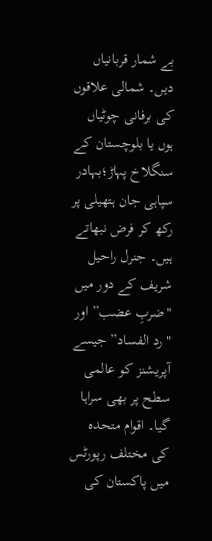بے شمار قربانیاں دیں۔ شمالی علاقوں کی برفانی چوٹیاں ہوں یا بلوچستان کے سنگلاخ پہاڑ؛بہادر سپاہی جان ہتھیلی پر رکھ کر فرض نبھاتے ہیں۔ جنرل راحیل شریف کے دور میں "ضربِ عضب” اور "رد الفساد” جیسے آپریشنز کو عالمی سطح پر بھی سراہا گیا۔ اقوام متحدہ کی مختلف رپورٹس میں پاکستان کی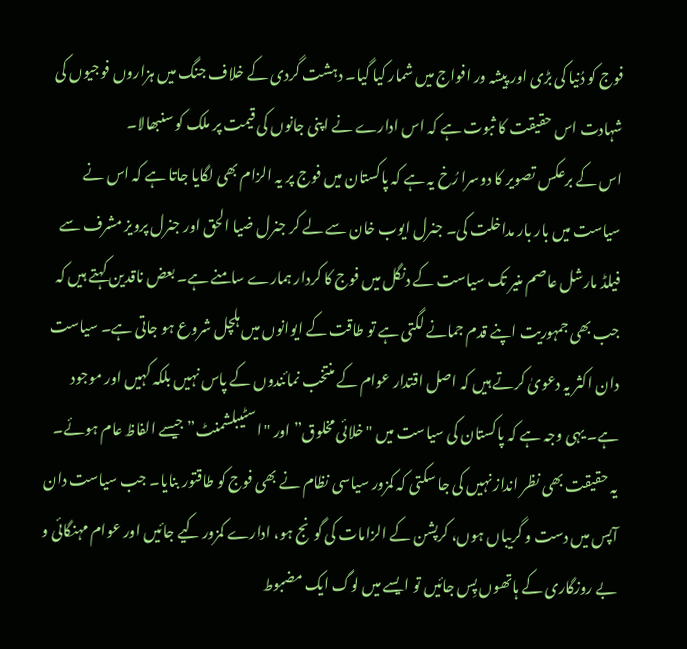فوج کو دُنیا کی بڑی اور پیشہ ور افواج میں شمار کیا گیا۔ دہشت گردی کے خلاف جنگ میں ہزاروں فوجیوں کی شہادت اس حقیقت کا ثبوت ہے کہ اس ادارے نے اپنی جانوں کی قیمت پر ملک کو سنبھالا۔
اس کے برعکس تصویر کا دوسرا رُخ یہ ہے کہ پاکستان میں فوج پر یہ الزام بھی لگایا جاتا ہے کہ اس نے سیاست میں بار بار مداخلت کی۔ جنرل ایوب خان سے لے کر جنرل ضیا الحق اور جنرل پرویز مشرف سے فیلڈ مارشل عاصم منیر تک سیاست کے دنگل میں فوج کا کردار ہمارے سامنے ہے۔ بعض ناقدین کہتے ہیں کہ جب بھی جمہوریت اپنے قدم جمانے لگتی ہے تو طاقت کے ایوانوں میں ہلچل شروع ہو جاتی ہے۔ سیاست دان اکثر یہ دعویٰ کرتے ہیں کہ اصل اقتدار عوام کے منتخب نمائندوں کے پاس نہیں بلکہ کہیں اور موجود ہے۔ یہی وجہ ہے کہ پاکستان کی سیاست میں "خلائی مخلوق” اور "اسٹیبلشمنٹ” جیسے الفاظ عام ہوئے۔
یہ حقیقت بھی نظر انداز نہیں کی جا سکتی کہ کمزور سیاسی نظام نے بھی فوج کو طاقتور بنایا۔ جب سیاست دان آپس میں دست و گریباں ہوں، کرپشن کے الزامات کی گونج ہو، ادارے کمزور کیے جائیں اور عوام مہنگائی و بے روزگاری کے ہاتھوں پِس جائیں تو ایسے میں لوگ ایک مضبوط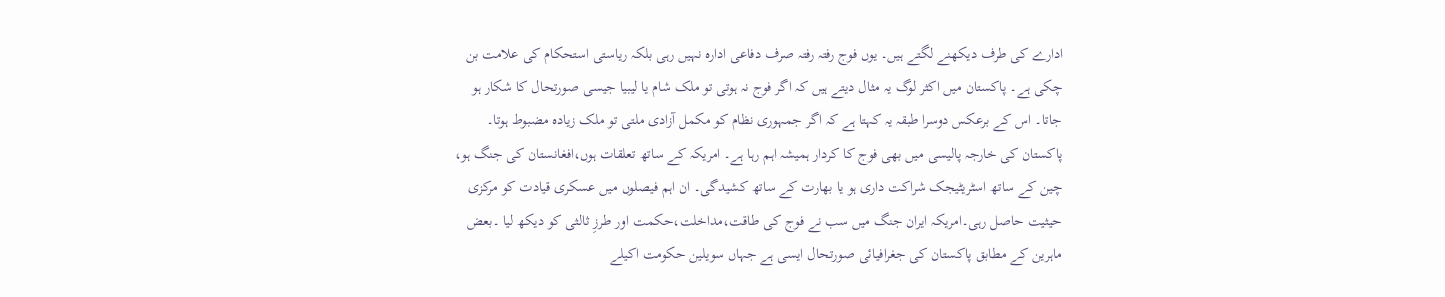ادارے کی طرف دیکھنے لگتے ہیں۔ یوں فوج رفتہ رفتہ صرف دفاعی ادارہ نہیں رہی بلکہ ریاستی استحکام کی علامت بن چکی ہے۔ پاکستان میں اکثر لوگ یہ مثال دیتے ہیں کہ اگر فوج نہ ہوتی تو ملک شام یا لیبیا جیسی صورتحال کا شکار ہو جاتا۔ اس کے برعکس دوسرا طبقہ یہ کہتا ہے کہ اگر جمہوری نظام کو مکمل آزادی ملتی تو ملک زیادہ مضبوط ہوتا۔
پاکستان کی خارجہ پالیسی میں بھی فوج کا کردار ہمیشہ اہم رہا ہے۔ امریکہ کے ساتھ تعلقات ہوں،افغانستان کی جنگ ہو، چین کے ساتھ اسٹریٹیجک شراکت داری ہو یا بھارت کے ساتھ کشیدگی۔ ان اہم فیصلوں میں عسکری قیادت کو مرکزی حیثیت حاصل رہی۔امریکہ ایران جنگ میں سب نے فوج کی طاقت،مداخلت،حکمت اور طرزِ ثالثی کو دیکھ لیا ۔بعض ماہرین کے مطابق پاکستان کی جغرافیائی صورتحال ایسی ہے جہاں سویلین حکومت اکیلے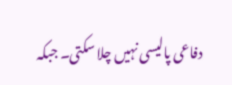دفاعی پالیسی نہیں چلا سکتی۔ جبکہ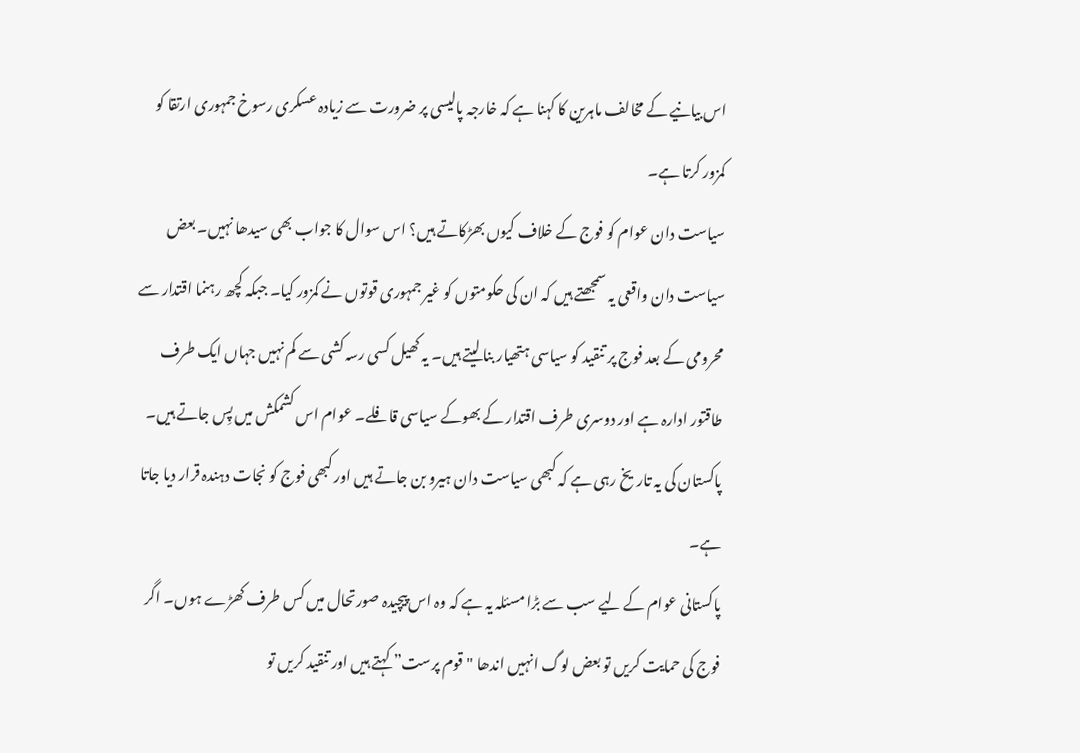اس بیانیے کے مخالف ماہرین کا کہنا ہے کہ خارجہ پالیسی پر ضرورت سے زیادہ عسکری رسوخ جمہوری ارتقا کو کمزور کرتا ہے۔
سیاست دان عوام کو فوج کے خلاف کیوں بھڑکاتے ہیں؟ اس سوال کا جواب بھی سیدھا نہیں۔ بعض سیاست دان واقعی یہ سمجھتے ہیں کہ ان کی حکومتوں کو غیر جمہوری قوتوں نے کمزور کیا۔ جبکہ کچھ رہنما اقتدار سے محرومی کے بعد فوج پر تنقید کو سیاسی ہتھیار بنا لیتے ہیں۔ یہ کھیل کسی رسہ کشی سے کم نہیں جہاں ایک طرف طاقتور ادارہ ہے اور دوسری طرف اقتدار کے بھوکے سیاسی قافلے۔ عوام اس کشمکش میں پِس جاتے ہیں۔ پاکستان کی یہ تاریخ رہی ہے کہ کبھی سیاست دان ہیرو بن جاتے ہیں اور کبھی فوج کو نجات دہندہ قرار دیا جاتا ہے۔
پاکستانی عوام کے لیے سب سے بڑا مسئلہ یہ ہے کہ وہ اس پیچیدہ صورتحال میں کس طرف کھڑے ہوں۔ اگر فوج کی حمایت کریں تو بعض لوگ انہیں اندھا "قوم پرست” کہتے ہیں اور تنقید کریں تو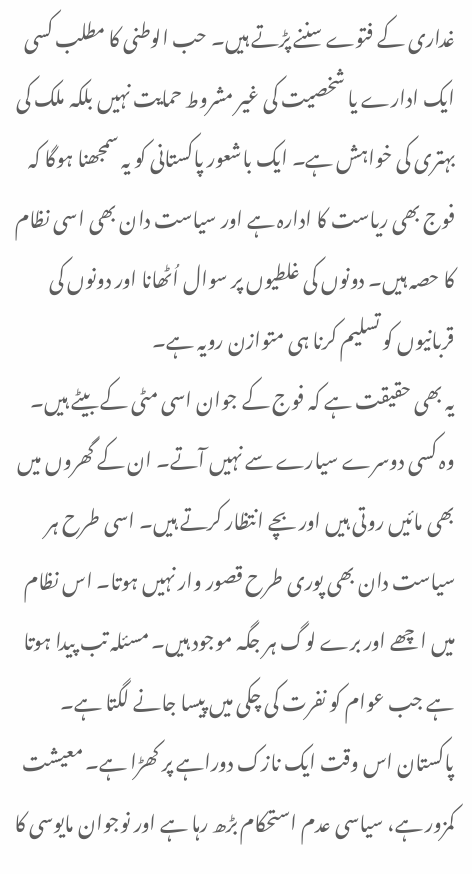غداری کے فتوے سننے پڑتے ہیں۔ حب الوطنی کا مطلب کسی ایک ادارے یا شخصیت کی غیر مشروط حمایت نہیں بلکہ ملک کی بہتری کی خواہش ہے۔ ایک باشعور پاکستانی کو یہ سمجھنا ہوگا کہ فوج بھی ریاست کا ادارہ ہے اور سیاست دان بھی اسی نظام کا حصہ ہیں۔ دونوں کی غلطیوں پر سوال اُٹھانا اور دونوں کی قربانیوں کو تسلیم کرنا ہی متوازن رویہ ہے۔
یہ بھی حقیقت ہے کہ فوج کے جوان اسی مٹی کے بیٹے ہیں۔ وہ کسی دوسرے سیارے سے نہیں آتے۔ ان کے گھروں میں بھی مائیں روتی ہیں اور بچے انتظار کرتے ہیں۔ اسی طرح ہر سیاست دان بھی پوری طرح قصور وار نہیں ہوتا۔ اس نظام میں اچھے اور برے لوگ ہر جگہ موجود ہیں۔ مسئلہ تب پیدا ہوتا ہے جب عوام کو نفرت کی چکی میں پیسا جانے لگتا ہے۔
پاکستان اس وقت ایک نازک دوراہے پر کھڑا ہے۔ معیشت کمزور ہے، سیاسی عدم استحکام بڑھ رہا ہے اور نوجوان مایوسی کا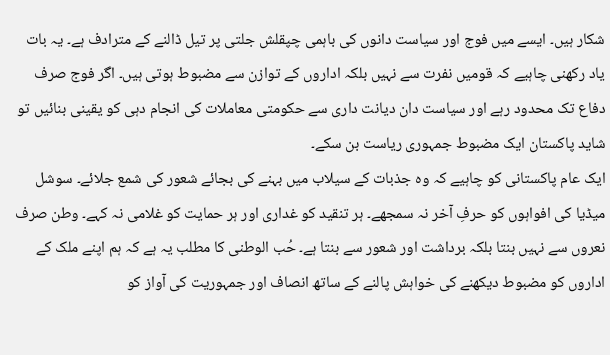شکار ہیں۔ ایسے میں فوج اور سیاست دانوں کی باہمی چپقلش جلتی پر تیل ڈالنے کے مترادف ہے۔ یہ بات یاد رکھنی چاہیے کہ قومیں نفرت سے نہیں بلکہ اداروں کے توازن سے مضبوط ہوتی ہیں۔ اگر فوج صرف دفاع تک محدود رہے اور سیاست دان دیانت داری سے حکومتی معاملات کی انجام دہی کو یقینی بنائیں تو شاید پاکستان ایک مضبوط جمہوری ریاست بن سکے۔
ایک عام پاکستانی کو چاہیے کہ وہ جذبات کے سیلاب میں بہنے کی بجائے شعور کی شمع جلائے۔ سوشل میڈیا کی افواہوں کو حرفِ آخر نہ سمجھے۔ ہر تنقید کو غداری اور ہر حمایت کو غلامی نہ کہے۔ وطن صرف نعروں سے نہیں بنتا بلکہ برداشت اور شعور سے بنتا ہے۔ حُب الوطنی کا مطلب یہ ہے کہ ہم اپنے ملک کے اداروں کو مضبوط دیکھنے کی خواہش پالنے کے ساتھ انصاف اور جمہوریت کی آواز کو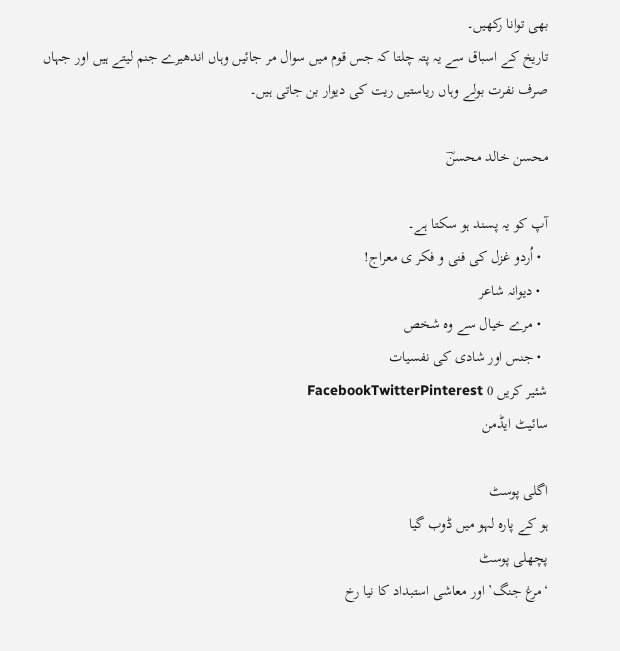بھی توانا رکھیں۔
تاریخ کے اسباق سے یہ پتہ چلتا کہ جس قوم میں سوال مر جائیں وہاں اندھیرے جنم لیتے ہیں اور جہاں صرف نفرت بولے وہاں ریاستیں ریت کی دیوار بن جاتی ہیں۔

محسن خالد محسنؔ

آپ کو یہ پسند ہو سکتا ہے۔
  • اُردو غزل کی فنی و فکر ی معراج!
  • دیوانہ شاعر
  • مرے خیال سے وہ شخص
  • جنس اور شادی کی نفسیات
شئیر کریں 0 FacebookTwitterPinterest
سائیٹ ایڈمن

اگلی پوسٹ
ہو کے پارہ لہو میں ڈوب گیا
پچھلی پوسٹ
‘مرغ جنگ’ اور معاشی استبداد کا نیا رخ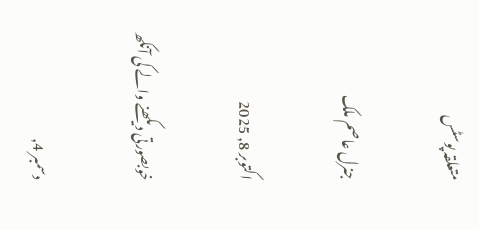متعلقہ پوسٹس

جنرل عاصم ملک

اکتوبر 8, 2025

خوبصورتی دیکھنے والے کی آنکھ

دسمبر 4,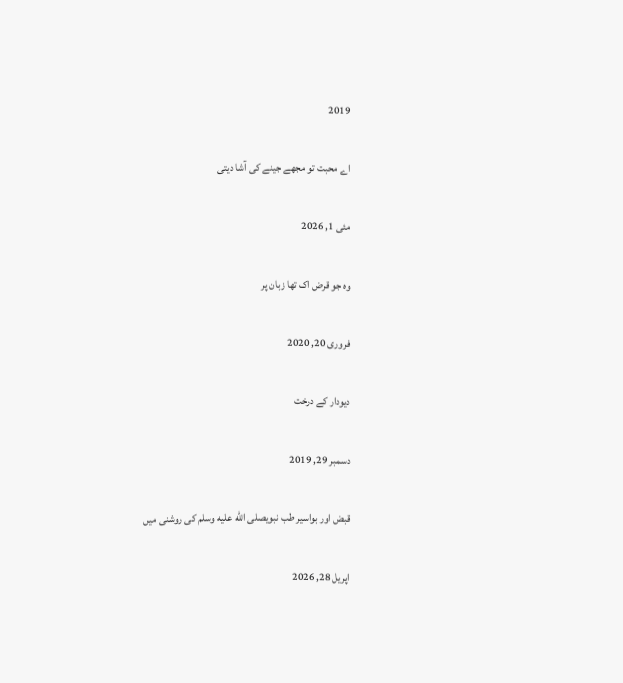2019

اے محبت تو مجھے جینے کی آشا دیتی

مئی 1, 2026

وہ جو قرض اک تھا زبان پر

فروری 20, 2020

دیودار کے درخت

دسمبر 29, 2019

قبض اور بواسیر طب نبویصلى الله عليه وسلم کی روشنی میں

اپریل 28, 2026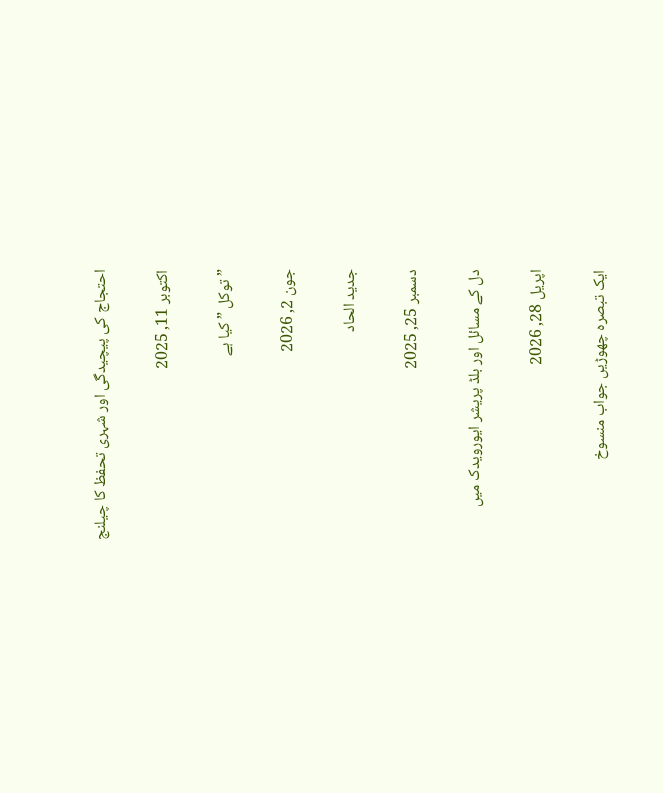احتجاج کی پیچیدگی اور شہری تحفظ کا چیلنج

اکتوبر 11, 2025

” توکل ” کیا ہے

جون 2, 2026

جدید الحاد

دسمبر 25, 2025

دل کے مسائل اور بلڈ پریشر ایورویدک میں

اپریل 28, 2026

ایک تبصرہ چھوڑیں جواب منسوخ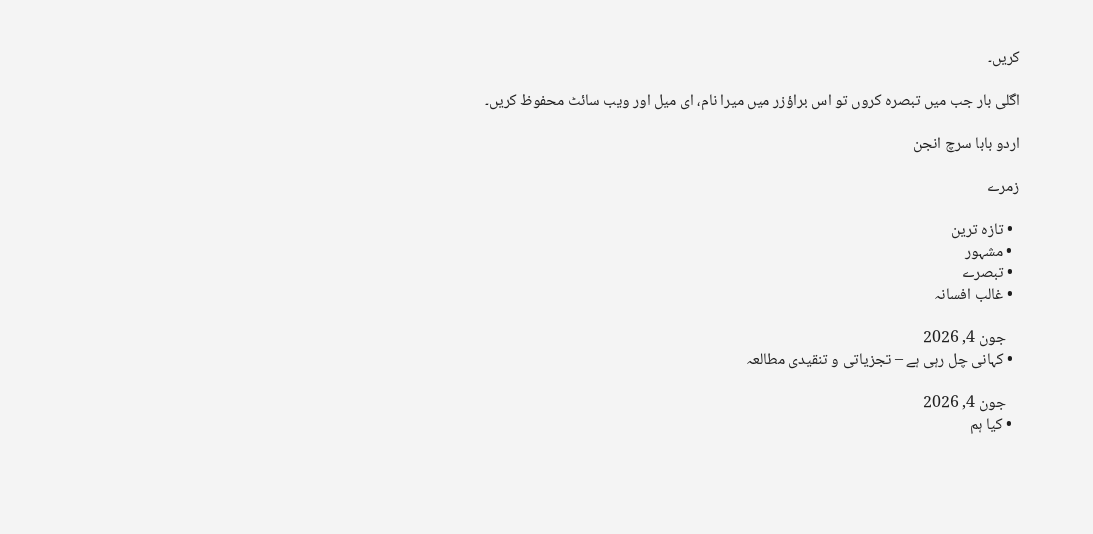کریں۔

اگلی بار جب میں تبصرہ کروں تو اس براؤزر میں میرا نام، ای میل اور ویب سائٹ محفوظ کریں۔

اردو بابا سرچ انجن

زمرے

  • تازہ ترین
  • مشہور
  • تبصرے
  • غالب افسانہ

    جون 4, 2026
  • کہانی چل رہی ہے – تجزیاتی و تنقیدی مطالعہ

    جون 4, 2026
  • کیا ہم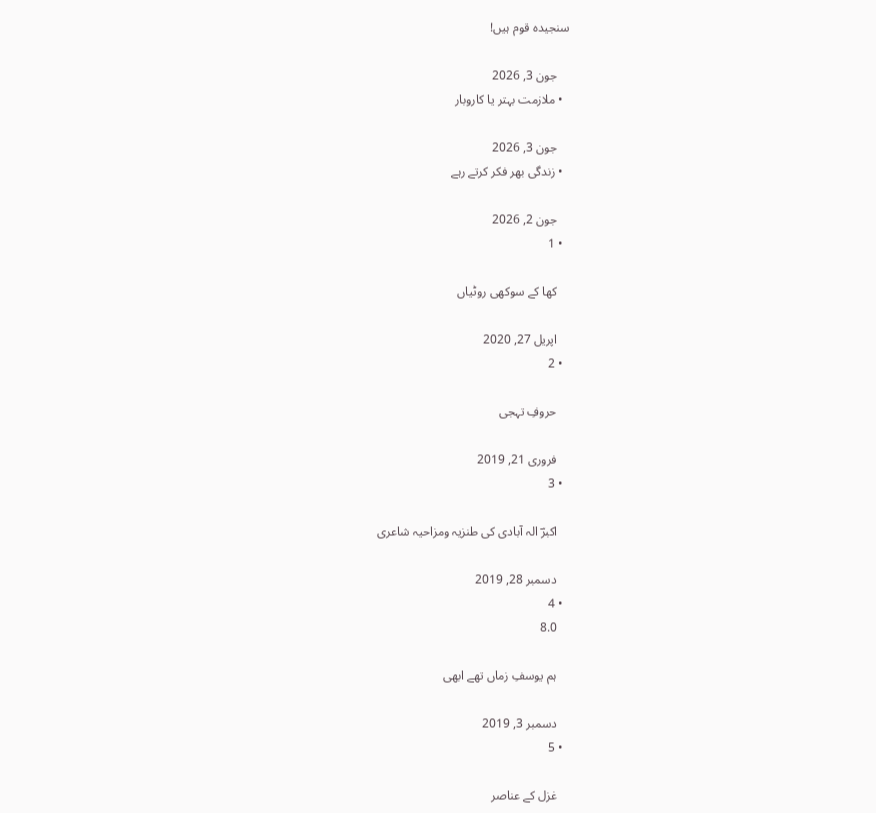سنجیدہ قوم ہیں!

    جون 3, 2026
  • ملازمت بہتر یا کاروبار

    جون 3, 2026
  • زندگی بھر فکر کرتے رہے

    جون 2, 2026
  • 1

    کھا کے سوکھی روٹیاں

    اپریل 27, 2020
  • 2

    حروفِ تہجی

    فروری 21, 2019
  • 3

    اکبرؔ الہ آبادی کی طنزیہ ومزاحیہ شاعری

    دسمبر 28, 2019
  • 4
    8.0

    ہم یوسفِ زماں تھے ابھی

    دسمبر 3, 2019
  • 5

    غزل کے عناصر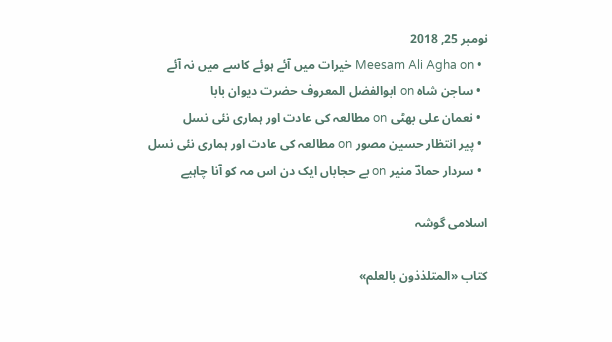نومبر 25, 2018
  • Meesam Ali Agha on خیرات میں آئے ہوئے کاسے میں نہ آئے
  • ساجن شاہ on ابوالفضل المعروف حضرت دیوان بابا
  • نعمان علی بھٹی on مطالعہ کی عادت اور ہماری نئی نسل
  • پیر انتظار حسین مصور on مطالعہ کی عادت اور ہماری نئی نسل
  • سردار حمادؔ منیر on بے حجاباں ایک دن اس مہ کو آنا چاہیے

اسلامی گوشہ

کتاب «المتلذذون بالعلم»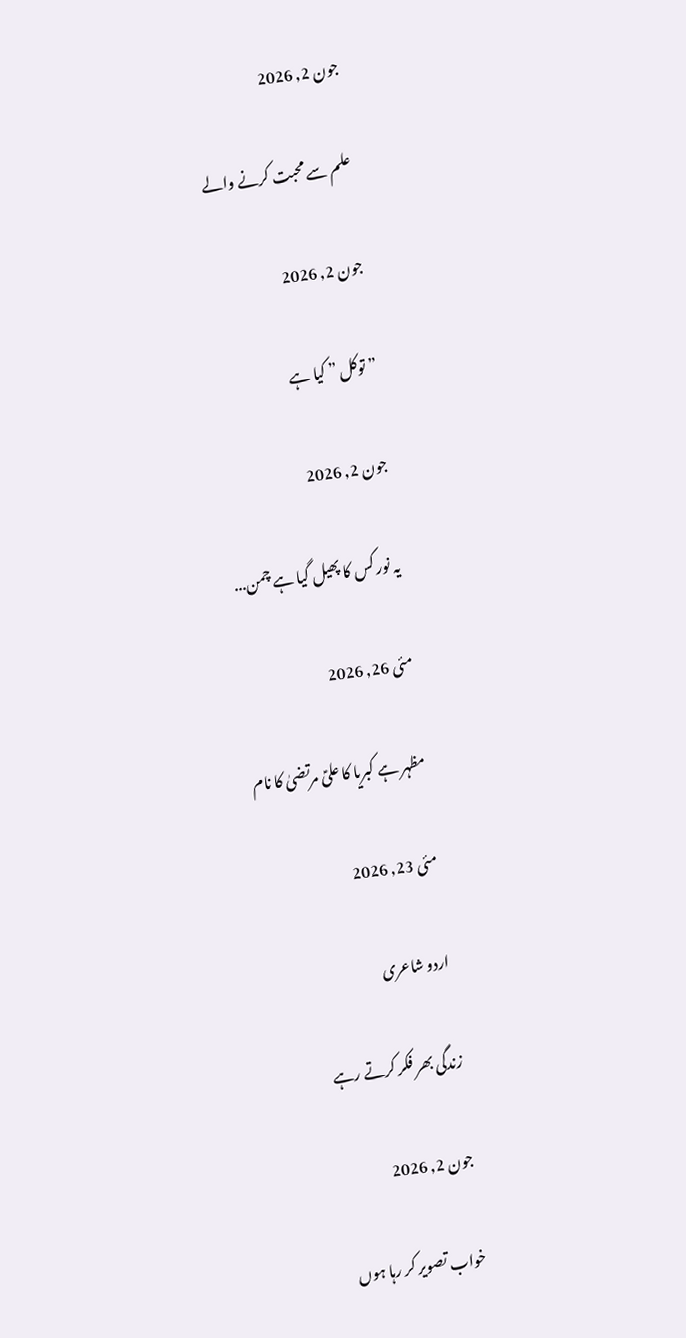جون 2, 2026

علم سے محبت کرنے والے

جون 2, 2026

” توکل ” کیا ہے

جون 2, 2026

یہ نور کس کا پھیل گیا ہے چمن...

مئی 26, 2026

مظہر ہے کبریا کا علیؑ مرتضیٰ کا نام

مئی 23, 2026

اردو شاعری

زندگی بھر فکر کرتے رہے

جون 2, 2026

خواب تصویر کر رہا ہوں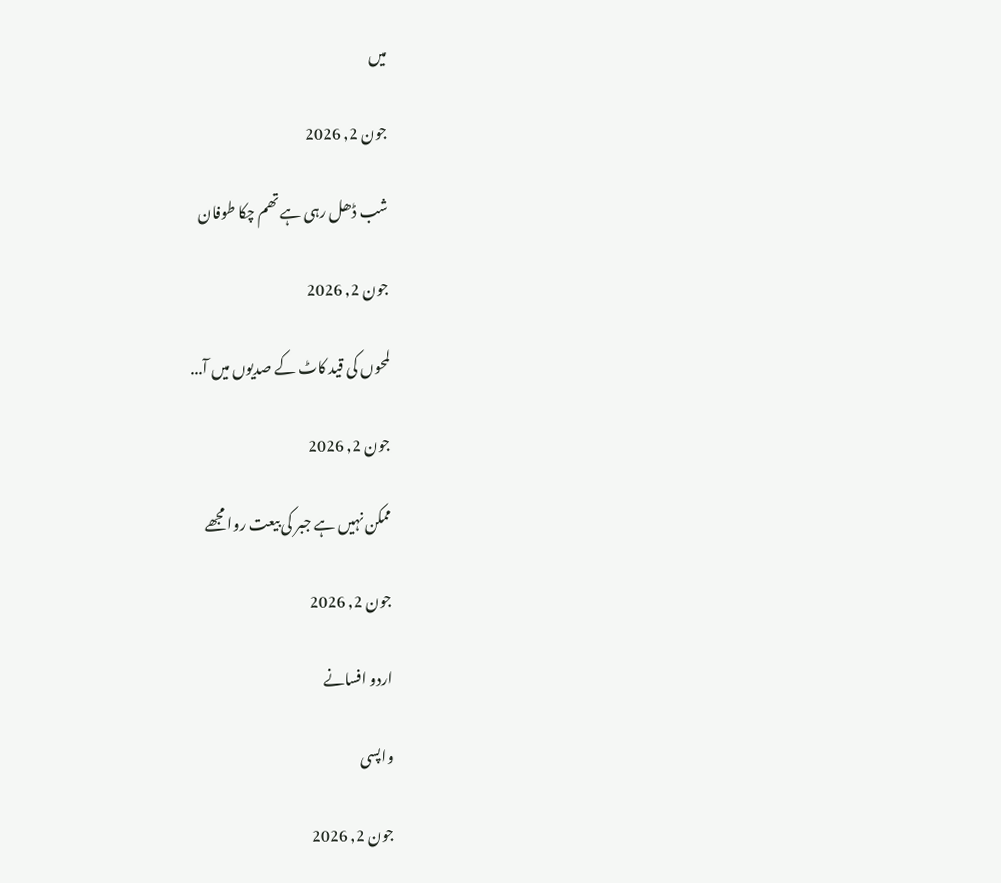میں

جون 2, 2026

شب ڈھل رہی ہے تھم چکا طوفان

جون 2, 2026

لمحوں کی قید کاٹ کے صدیوں میں آ...

جون 2, 2026

ممکن نہیں ہے جبر کی بیعت روا مجھے

جون 2, 2026

اردو افسانے

واپسی

جون 2, 2026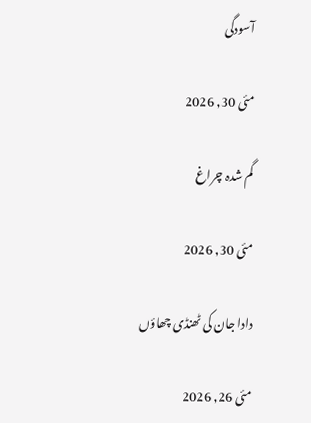آسودگی

مئی 30, 2026

گم شدہ چراغ

مئی 30, 2026

دادا جان کی ٹھنڈی چھاؤں

مئی 26, 2026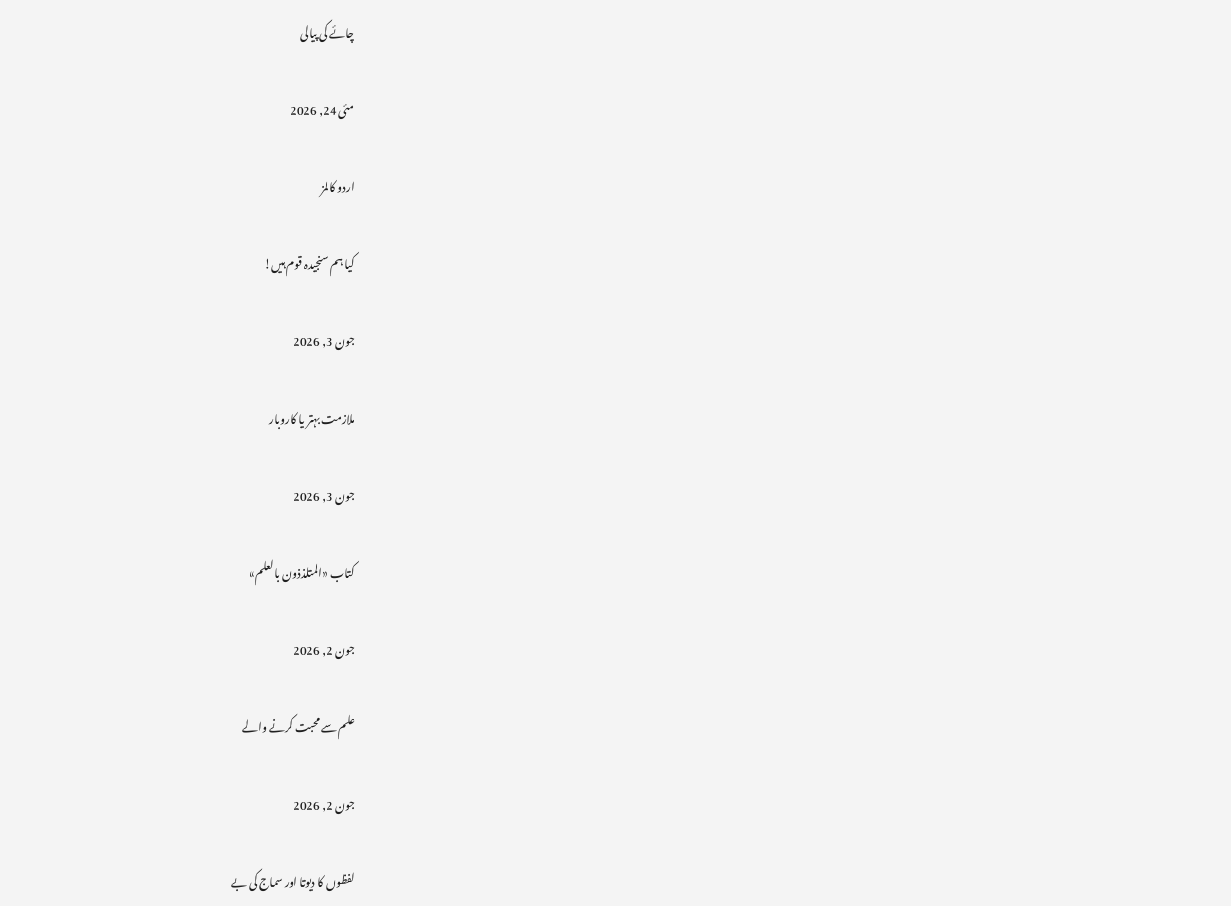چائے کی پیالی

مئی 24, 2026

اردو کالمز

کیا ہم سنجیدہ قوم ہیں!

جون 3, 2026

ملازمت بہتر یا کاروبار

جون 3, 2026

کتاب «المتلذذون بالعلم»

جون 2, 2026

علم سے محبت کرنے والے

جون 2, 2026

لفظوں کا دیوتا اور سماج کی بے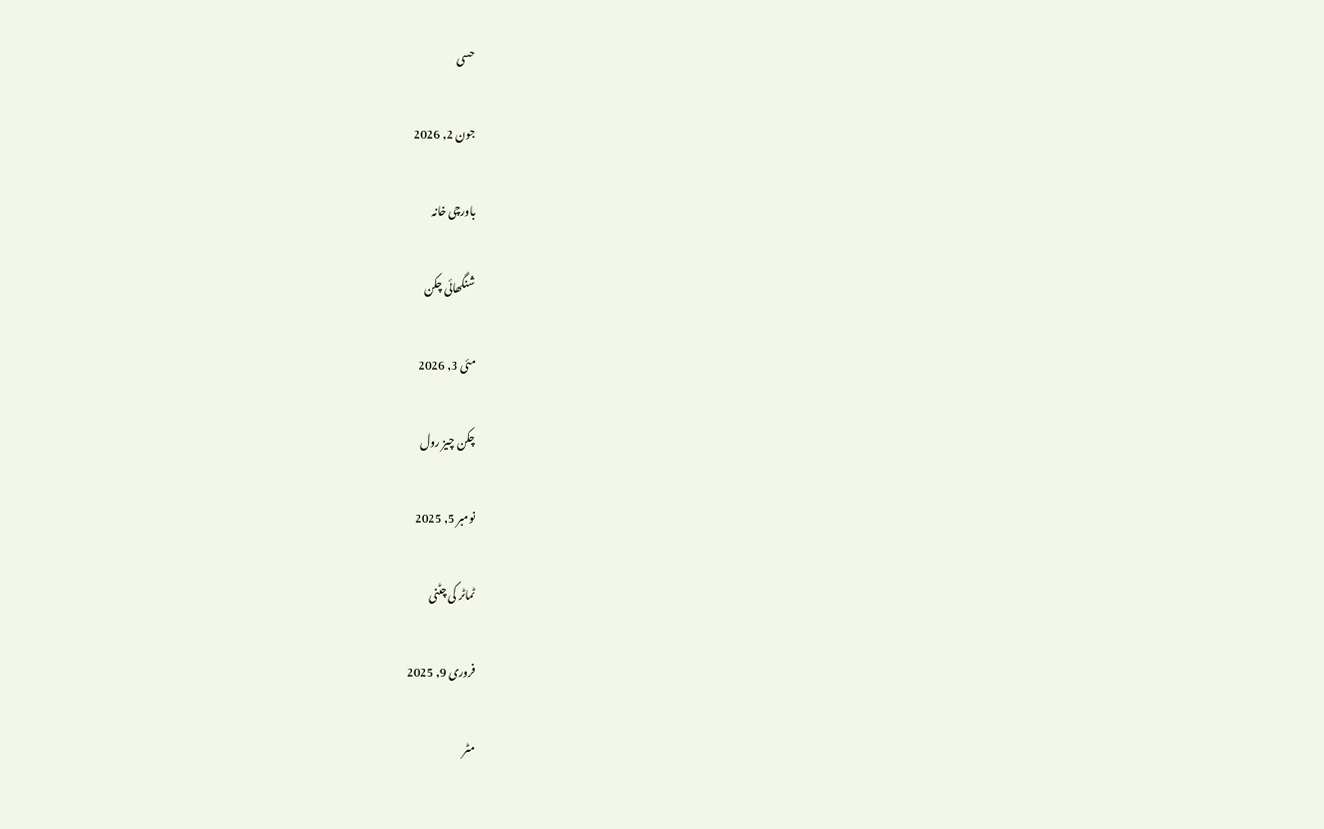حسی

جون 2, 2026

باورچی خانہ

شنگھائی چکن

مئی 3, 2026

چکن چیز رول

نومبر 5, 2025

ٹماٹر کی چٹنی

فروری 9, 2025

مٹر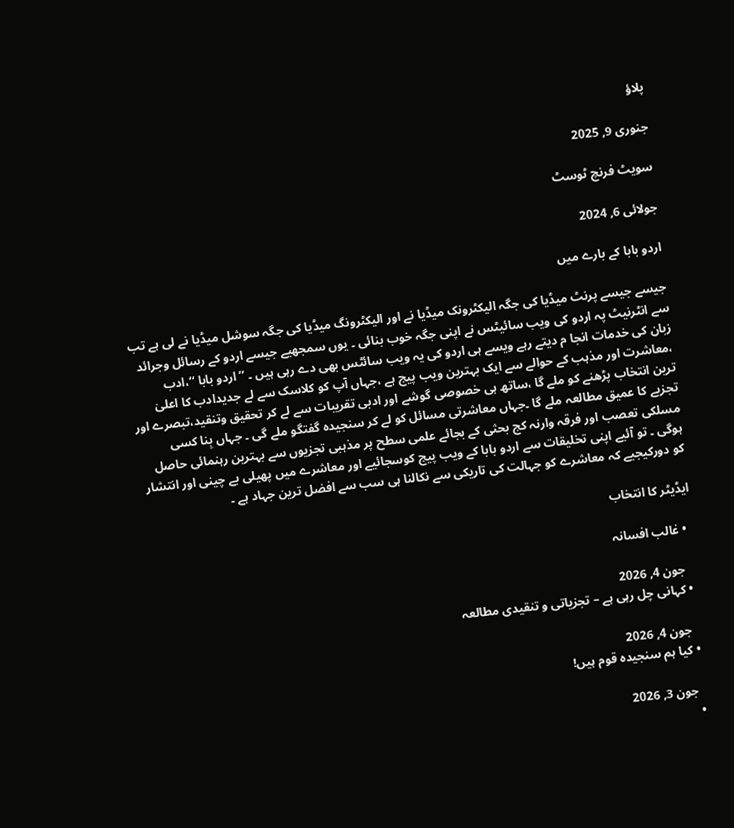پلاؤ

جنوری 9, 2025

سویٹ فرنچ ٹوسٹ

جولائی 6, 2024

اردو بابا کے بارے میں

جیسے جیسے پرنٹ میڈیا کی جگہ الیکٹرونک میڈیا نے اور الیکٹرونگ میڈیا کی جگہ سوشل میڈیا نے لی ہے تب سے انٹرنیٹ پہ اردو کی ویب سائیٹس نے اپنی جگہ خوب بنائی ۔ یوں سمجھیے جیسے اردو کے رسائل وجرائد زبان کی خدمات انجا م دیتے رہے ویسے ہی اردو کی یہ ویب سائٹس بھی دے رہی ہیں ۔ ’’ اردو بابا ‘‘،ادب ،معاشرت اور مذہب کے حوالے سے ایک بہترین ویب پیج ہے ،جہاں آپ کو کلاسک سے لے جدیدادب کا اعلیٰ ترین انتخاب پڑھنے کو ملے گا ،ساتھ ہی خصوصی گوشے اور ادبی تقریبات سے لے کر تحقیق وتنقید،تبصرے اور تجزیے کا عمیق مطالعہ ملے گا ۔جہاں معاشرتی مسائل کو لے کر سنجیدہ گفتگو ملے گی ۔ جہاں بِنا کسی مسلکی تعصب اور فرقہ وارنہ کج بحثی کے بجائے علمی سطح پر مذہبی تجزیوں سے بہترین رہنمائی حاصل ہوگی ۔ تو آئیے اپنی تخلیقات سے اردو بابا کے ویب پیج کوسجائیے اور معاشرے میں پھیلی بے چینی اور انتشار کو دورکیجیے کہ معاشرے کو جہالت کی تاریکی سے نکالنا ہی سب سے افضل ترین جہاد ہے ۔

ایڈیٹر کا انتخاب

  • غالب افسانہ

    جون 4, 2026
  • کہانی چل رہی ہے – تجزیاتی و تنقیدی مطالعہ

    جون 4, 2026
  • کیا ہم سنجیدہ قوم ہیں!

    جون 3, 2026
  •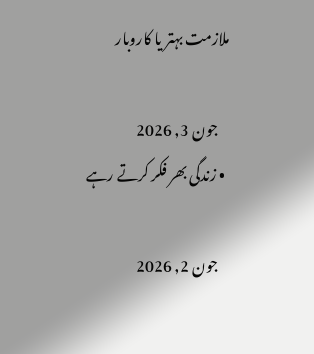ملازمت بہتر یا کاروبار

    جون 3, 2026
  • زندگی بھر فکر کرتے رہے

    جون 2, 2026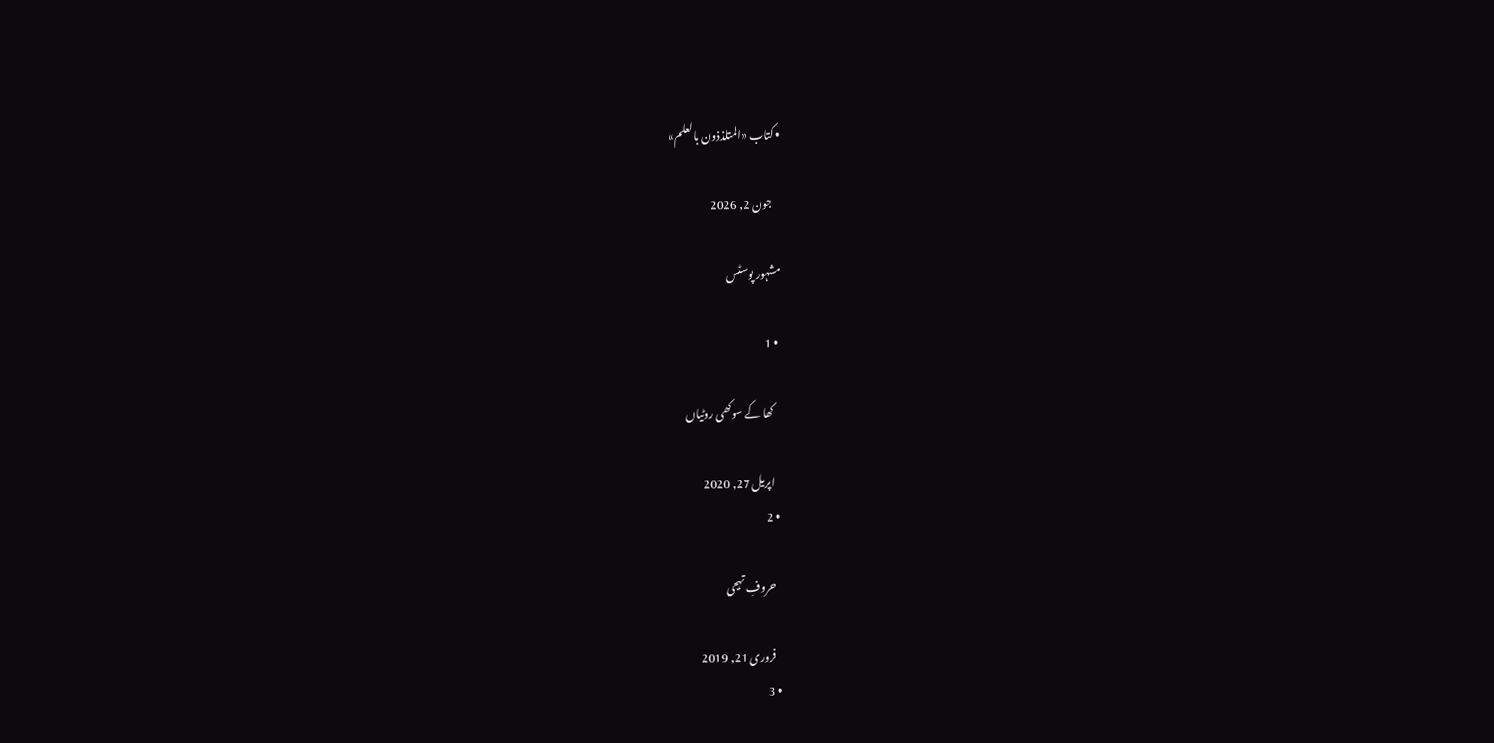• کتاب «المتلذذون بالعلم»

    جون 2, 2026

مشہور پوسٹس

  • 1

    کھا کے سوکھی روٹیاں

    اپریل 27, 2020
  • 2

    حروفِ تہجی

    فروری 21, 2019
  • 3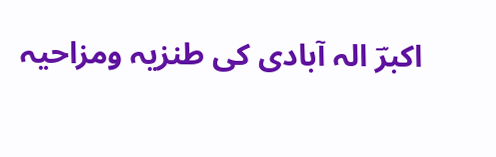اکبرؔ الہ آبادی کی طنزیہ ومزاحیہ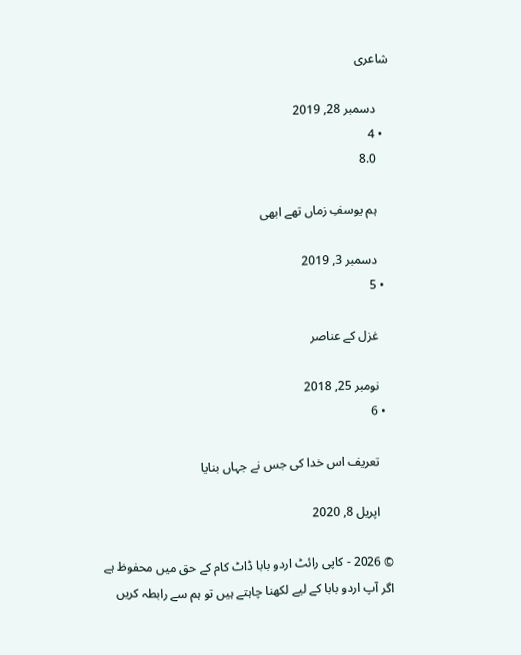شاعری

    دسمبر 28, 2019
  • 4
    8.0

    ہم یوسفِ زماں تھے ابھی

    دسمبر 3, 2019
  • 5

    غزل کے عناصر

    نومبر 25, 2018
  • 6

    تعریف اس خدا کی جس نے جہاں بنایا

    اپریل 8, 2020

© 2026 - کاپی رائٹ اردو بابا ڈاٹ کام کے حق میں محفوظ ہے اگر آپ اردو بابا کے لیے لکھنا چاہتے ہیں تو ہم سے رابطہ کریں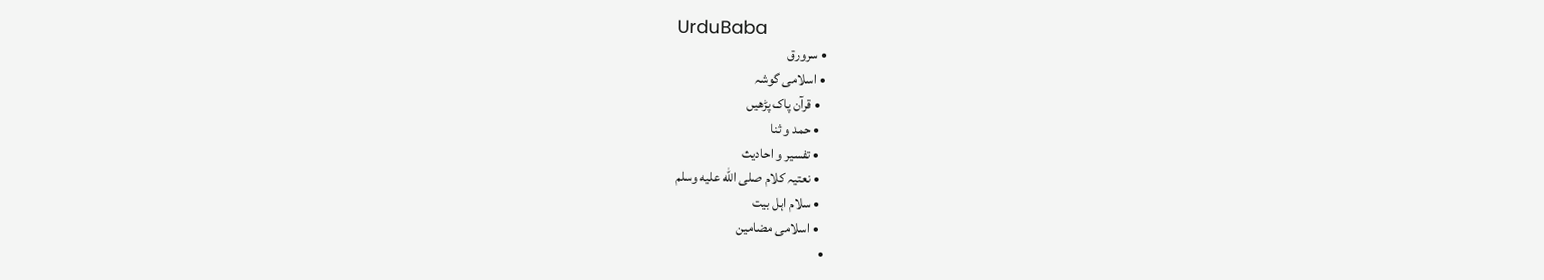UrduBaba
  • سرورق
  • اسلامی گوشہ
    • قرآن پاک پڑھیں
    • حمد و ثنا
    • تفسیر و احادیث
    • نعتیہ کلام صلى الله عليه وسلم
    • سلام اہل بیت
    • اسلامی مضامین
  •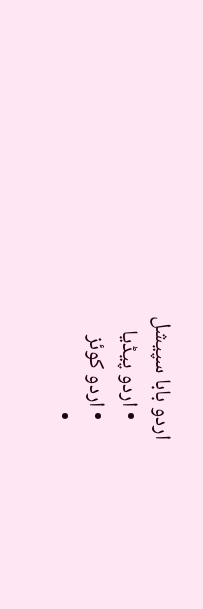اردو بابا سپیشل
    • اردو پیڈیا
    • اردو کوئز
    •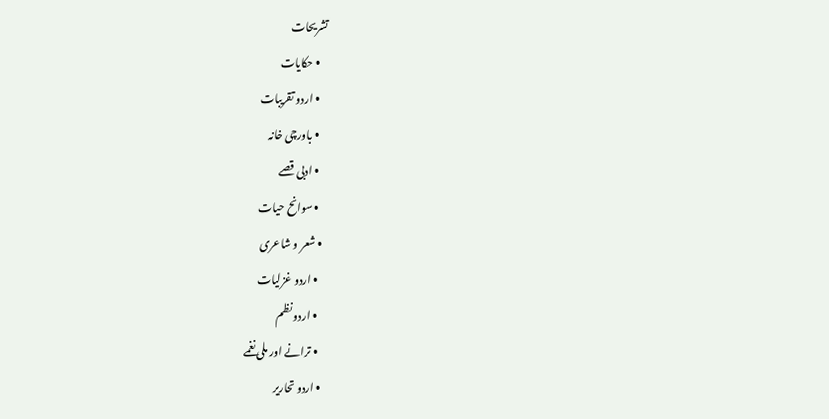تشریحات
    • حکایات
    • اردو تقریبات
    • باورچی خانہ
    • ادبی قصے
    • سوانح حیات
  • شعر و شاعری
    • اردو غزلیات
    • اردو نظم
    • ترانے اور ملی نغمے
  • اردو تحاریر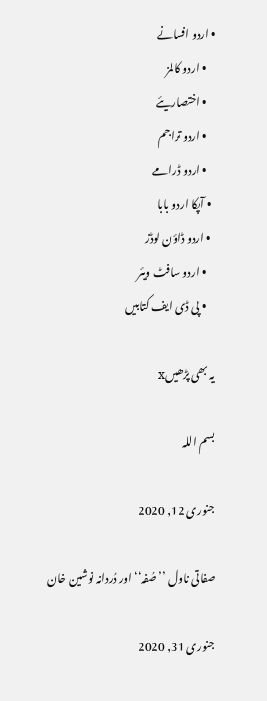• اردو افسانے
    • اردو کالمز
    • اختصاریئے
    • اردو تراجم
    • اردو ڈرامے
  • آپکا اردو بابا
  • اردو ڈاؤن لوڈز
    • اردو سافٹ ویئر
    • پی ڈی ایف کتابیں

یہ بھی پڑھیںx

بسم اللہ

جنوری 12, 2020

صفاتی ناول ’’صُفہ‘‘اور دُردانہ نوشین خان

جنوری 31, 2020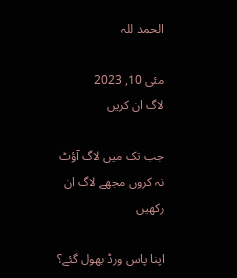الحمد للہ

مئی 10, 2023
لاگ ان کریں

جب تک میں لاگ آؤٹ نہ کروں مجھے لاگ ان رکھیں

اپنا پاس ورڈ بھول گئے؟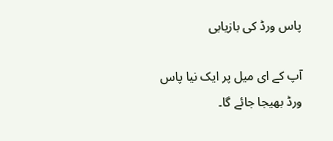پاس ورڈ کی بازیابی

آپ کے ای میل پر ایک نیا پاس ورڈ بھیجا جائے گا۔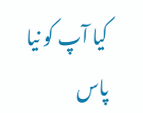کیا آپ کو نیا پاس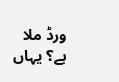ورڈ ملا ہے؟ یہاں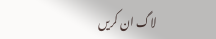لاگ ان کریں